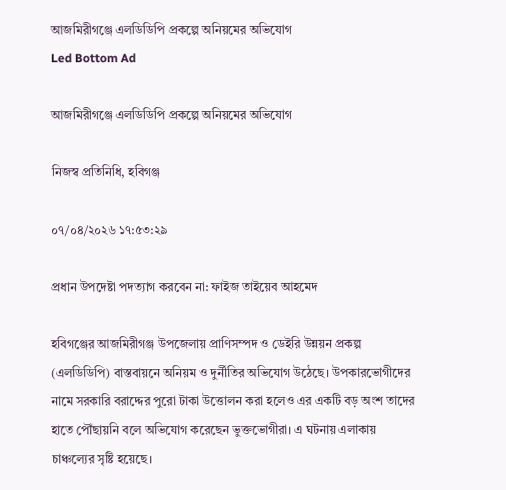আজমিরীগঞ্জে এলডিডিপি প্রকল্পে অনিয়মের অভিযোগ
Led Bottom Ad

আজমিরীগঞ্জে এলডিডিপি প্রকল্পে অনিয়মের অভিযোগ

নিজস্ব প্রতিনিধি, হবিগঞ্জ

০৭/০৪/২০২৬ ১৭:৫৩:২৯

প্রধান উপদেষ্টা পদত্যাগ করবেন না: ফাইজ তাইয়েব আহমেদ

হবিগঞ্জের আজমিরীগঞ্জ উপজেলায় প্রাণিসম্পদ ও ডেইরি উন্নয়ন প্রকল্প (এলডিডিপি) বাস্তবায়নে অনিয়ম ও দুর্নীতির অভিযোগ উঠেছে। উপকারভোগীদের নামে সরকারি বরাদ্দের পুরো টাকা উত্তোলন করা হলেও এর একটি বড় অংশ তাদের হাতে পৌঁছায়নি বলে অভিযোগ করেছেন ভুক্তভোগীরা। এ ঘটনায় এলাকায় চাঞ্চল্যের সৃষ্টি হয়েছে।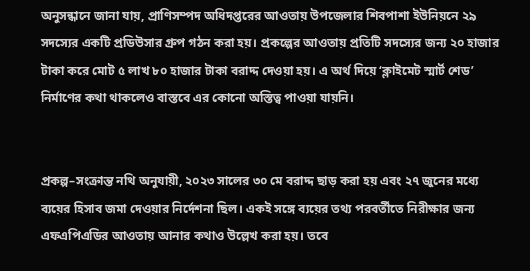অনুসন্ধানে জানা যায়, প্রাণিসম্পদ অধিদপ্তরের আওতায় উপজেলার শিবপাশা ইউনিয়নে ২৯ সদস্যের একটি প্রডিউসার গ্রুপ গঠন করা হয়। প্রকল্পের আওতায় প্রতিটি সদস্যের জন্য ২০ হাজার টাকা করে মোট ৫ লাখ ৮০ হাজার টাকা বরাদ্দ দেওয়া হয়। এ অর্থ দিয়ে ‘ক্লাইমেট স্মার্ট শেড’ নির্মাণের কথা থাকলেও বাস্তবে এর কোনো অস্তিত্ব পাওয়া যায়নি।


প্রকল্প–সংক্রান্ত নথি অনুযায়ী, ২০২৩ সালের ৩০ মে বরাদ্দ ছাড় করা হয় এবং ২৭ জুনের মধ্যে ব্যয়ের হিসাব জমা দেওয়ার নির্দেশনা ছিল। একই সঙ্গে ব্যয়ের তথ্য পরবর্তীতে নিরীক্ষার জন্য এফএপিএডির আওতায় আনার কথাও উল্লেখ করা হয়। তবে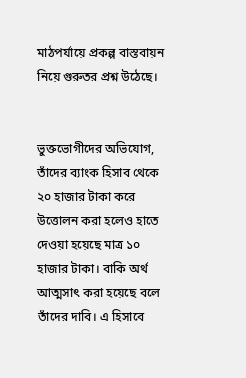মাঠপর্যায়ে প্রকল্প বাস্তবায়ন নিয়ে গুরুতর প্রশ্ন উঠেছে।


ভুক্তভোগীদের অভিযোগ, তাঁদের ব্যাংক হিসাব থেকে ২০ হাজার টাকা করে উত্তোলন করা হলেও হাতে দেওয়া হয়েছে মাত্র ১০ হাজার টাকা। বাকি অর্থ আত্মসাৎ করা হয়েছে বলে তাঁদের দাবি। এ হিসাবে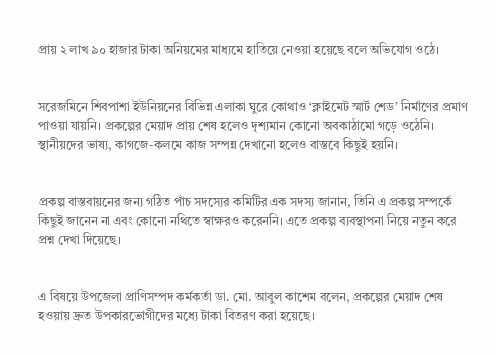প্রায় ২ লাখ ৯০ হাজার টাকা অনিয়মের মাধ্যমে হাতিয়ে নেওয়া হয়েছে বলে অভিযোগ ওঠে।


সরেজমিনে শিবপাশা ইউনিয়নের বিভিন্ন এলাকা ঘুরে কোথাও ‘ক্লাইমেট স্মার্ট শেড’ নির্মাণের প্রমাণ পাওয়া যায়নি। প্রকল্পের মেয়াদ প্রায় শেষ হলেও দৃশ্যমান কোনো অবকাঠামো গড়ে ওঠেনি। স্থানীয়দের ভাষ্য, কাগজে-কলমে কাজ সম্পন্ন দেখানো হলেও বাস্তবে কিছুই হয়নি।


প্রকল্প বাস্তবায়নের জন্য গঠিত পাঁচ সদস্যের কমিটির এক সদস্য জানান, তিনি এ প্রকল্প সম্পর্কে কিছুই জানেন না এবং কোনো নথিতে স্বাক্ষরও করেননি। এতে প্রকল্প ব্যবস্থাপনা নিয়ে নতুন করে প্রশ্ন দেখা দিয়েছে।


এ বিষয়ে উপজেলা প্রাণিসম্পদ কর্মকর্তা ডা. মো. আবুল কাশেম বলেন, প্রকল্পের মেয়াদ শেষ হওয়ায় দ্রুত উপকারভোগীদের মধ্যে টাকা বিতরণ করা হয়েছে।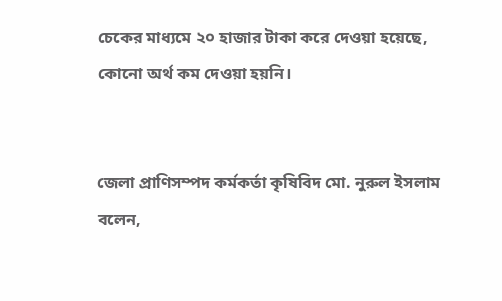চেকের মাধ্যমে ২০ হাজার টাকা করে দেওয়া হয়েছে, কোনো অর্থ কম দেওয়া হয়নি।


জেলা প্রাণিসম্পদ কর্মকর্তা কৃষিবিদ মো. নুরুল ইসলাম বলেন,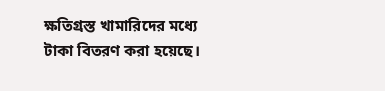ক্ষতিগ্রস্ত খামারিদের মধ্যে টাকা বিতরণ করা হয়েছে।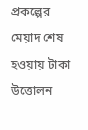প্রকল্পের মেয়াদ শেষ হওয়ায় টাকা উত্তোলন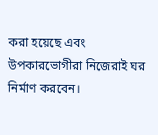করা হয়েছে এবং উপকারভোগীরা নিজেরাই ঘর নির্মাণ করবেন।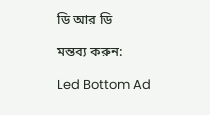ডি আর ডি

মন্তব্য করুন:

Led Bottom Ad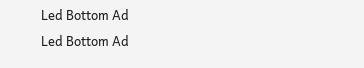Led Bottom Ad
Led Bottom Ad